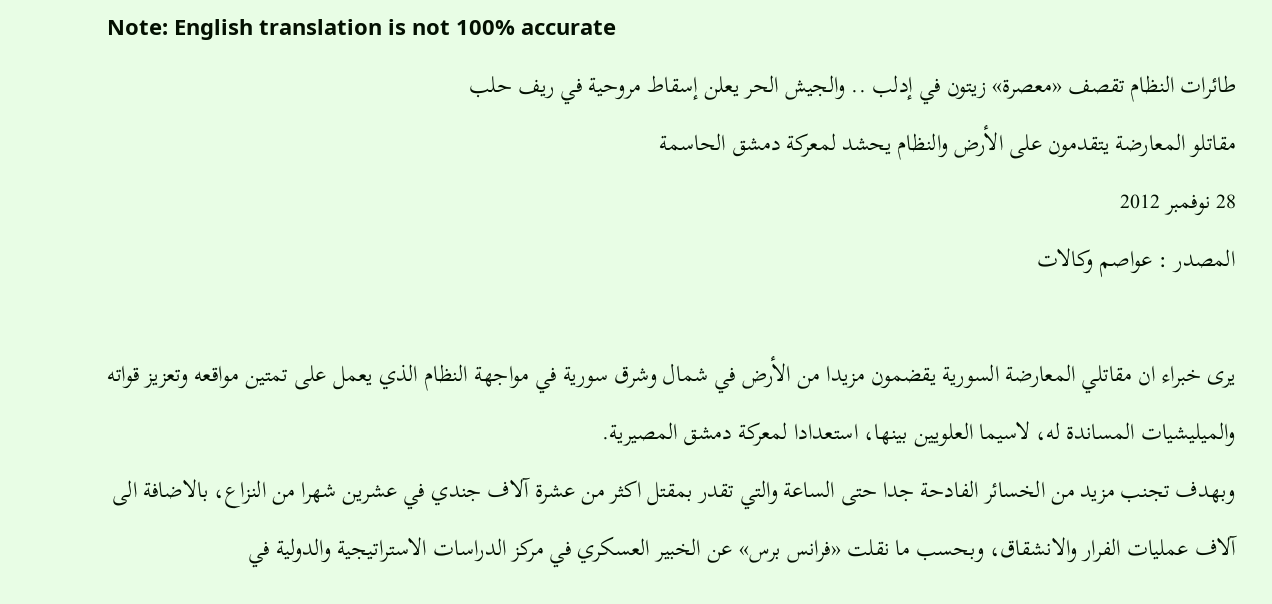Note: English translation is not 100% accurate
طائرات النظام تقصف «معصرة» زيتون في إدلب .. والجيش الحر يعلن إسقاط مروحية في ريف حلب
مقاتلو المعارضة يتقدمون على الأرض والنظام يحشد لمعركة دمشق الحاسمة
28 نوفمبر 2012
المصدر : عواصم وكالات

يرى خبراء ان مقاتلي المعارضة السورية يقضمون مزيدا من الأرض في شمال وشرق سورية في مواجهة النظام الذي يعمل على تمتين مواقعه وتعزيز قواته والميليشيات المساندة له، لاسيما العلويين بينها، استعدادا لمعركة دمشق المصيرية.
وبهدف تجنب مزيد من الخسائر الفادحة جدا حتى الساعة والتي تقدر بمقتل اكثر من عشرة آلاف جندي في عشرين شهرا من النزاع، بالاضافة الى آلاف عمليات الفرار والانشقاق، وبحسب ما نقلت «فرانس برس» عن الخبير العسكري في مركز الدراسات الاستراتيجية والدولية في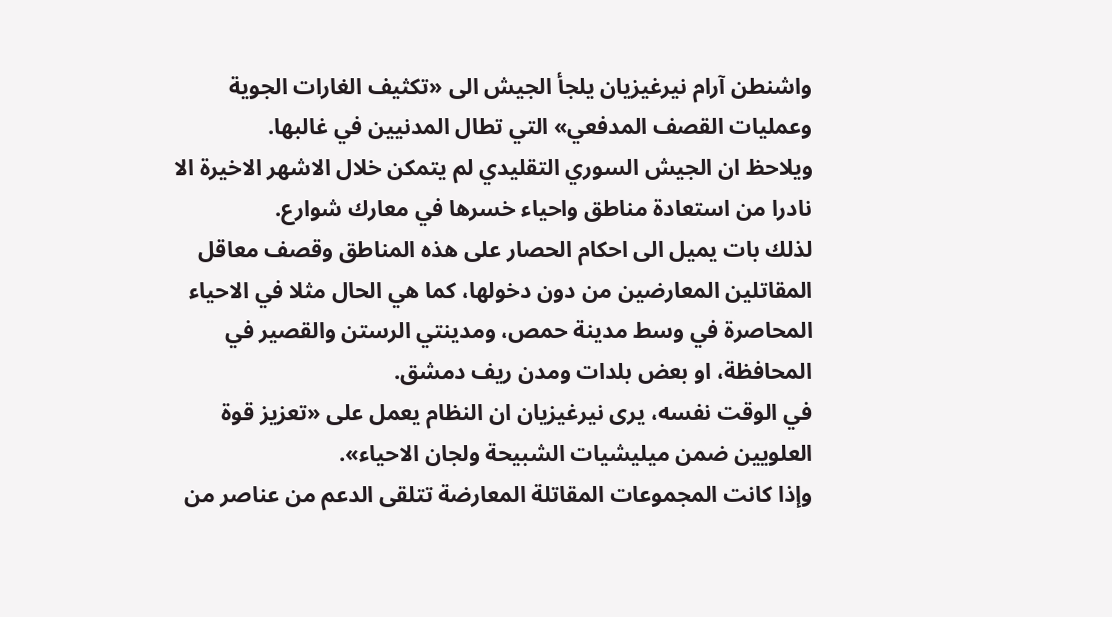واشنطن آرام نيرغيزيان يلجأ الجيش الى «تكثيف الغارات الجوية وعمليات القصف المدفعي» التي تطال المدنيين في غالبها.
ويلاحظ ان الجيش السوري التقليدي لم يتمكن خلال الاشهر الاخيرة الا نادرا من استعادة مناطق واحياء خسرها في معارك شوارع.
لذلك بات يميل الى احكام الحصار على هذه المناطق وقصف معاقل المقاتلين المعارضين من دون دخولها، كما هي الحال مثلا في الاحياء المحاصرة في وسط مدينة حمص، ومدينتي الرستن والقصير في المحافظة، او بعض بلدات ومدن ريف دمشق.
في الوقت نفسه، يرى نيرغيزيان ان النظام يعمل على «تعزيز قوة العلويين ضمن ميليشيات الشبيحة ولجان الاحياء».
وإذا كانت المجموعات المقاتلة المعارضة تتلقى الدعم من عناصر من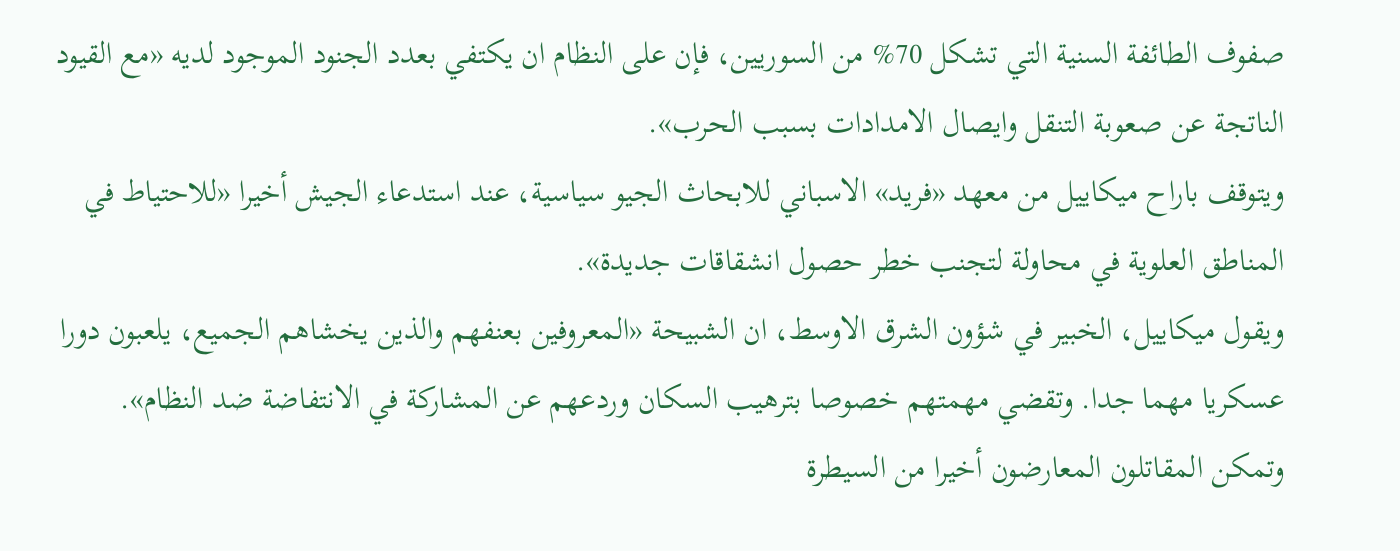صفوف الطائفة السنية التي تشكل 70% من السوريين، فإن على النظام ان يكتفي بعدد الجنود الموجود لديه «مع القيود الناتجة عن صعوبة التنقل وايصال الامدادات بسبب الحرب».
ويتوقف باراح ميكاييل من معهد «فريد» الاسباني للابحاث الجيو سياسية، عند استدعاء الجيش أخيرا «للاحتياط في المناطق العلوية في محاولة لتجنب خطر حصول انشقاقات جديدة».
ويقول ميكاييل، الخبير في شؤون الشرق الاوسط، ان الشبيحة «المعروفين بعنفهم والذين يخشاهم الجميع، يلعبون دورا عسكريا مهما جدا. وتقضي مهمتهم خصوصا بترهيب السكان وردعهم عن المشاركة في الانتفاضة ضد النظام».
وتمكن المقاتلون المعارضون أخيرا من السيطرة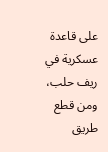على قاعدة عسكرية في ريف حلب، ومن قطع طريق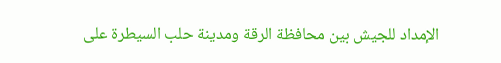الإمداد للجيش بين محافظة الرقة ومدينة حلب السيطرة على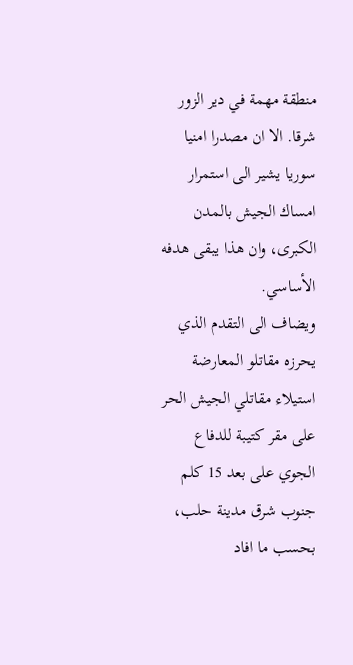منطقة مهمة في دير الزور شرقا. الا ان مصدرا امنيا سوريا يشير الى استمرار امساك الجيش بالمدن الكبرى، وان هذا يبقى هدفه الأساسي.
ويضاف الى التقدم الذي يحرزه مقاتلو المعارضة استيلاء مقاتلي الجيش الحر على مقر كتيبة للدفاع الجوي على بعد 15 كلم جنوب شرق مدينة حلب، بحسب ما افاد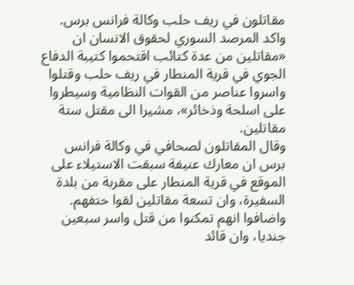مقاتلون في ريف حلب وكالة فرانس برس.
واكد المرصد السوري لحقوق الانسان ان «مقاتلين من عدة كتائب اقتحموا كتيبة الدفاع الجوي في قرية المنطار في ريف حلب وقتلوا واسروا عناصر من القوات النظامية وسيطروا على اسلحة وذخائر»، مشيرا الى مقتل ستة مقاتلين.
وقال المقاتلون لصحافي في وكالة فرانس برس ان معارك عنيفة سبقت الاستيلاء على الموقع في قرية المنطار على مقربة من بلدة السفيرة، وان تسعة مقاتلين لقوا حتفهم.
واضافوا انهم تمكنوا من قتل واسر سبعين جنديا، وان قائد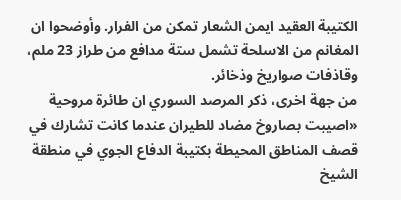الكتيبة العقيد ايمن الشعار تمكن من الفرار. وأوضحوا ان المغانم من الاسلحة تشمل ستة مدافع من طراز 23 ملم، وقاذفات صواريخ وذخائر.
من جهة اخرى، ذكر المرصد السوري ان طائرة مروحية «اصيبت بصاروخ مضاد للطيران عندما كانت تشارك في قصف المناطق المحيطة بكتيبة الدفاع الجوي في منطقة الشيخ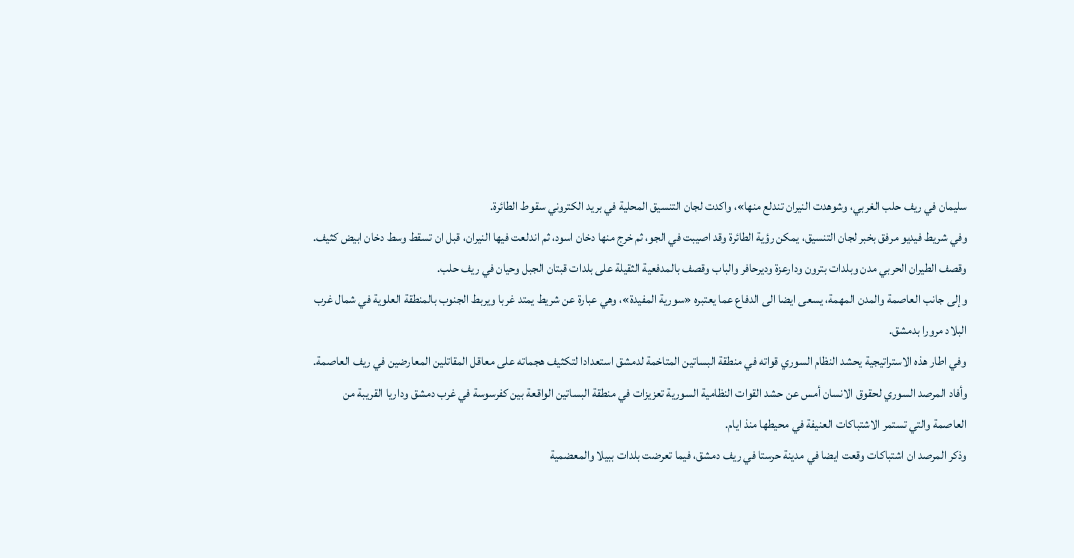سليمان في ريف حلب الغربي، وشوهدت النيران تندلع منها»، واكدت لجان التنسيق المحلية في بريد الكتروني سقوط الطائرة.
وفي شريط فيديو مرفق بخبر لجان التنسيق، يمكن رؤية الطائرة وقد اصيبت في الجو، ثم خرج منها دخان اسود، ثم اندلعت فيها النيران، قبل ان تسقط وسط دخان ابيض كثيف.
وقصف الطيران الحربي مدن وبلدات بترون ودارعزة وديرحافر والباب وقصف بالمدفعية الثقيلة على بلدات قبتان الجبل وحيان في ريف حلب.
وإلى جانب العاصمة والمدن المهمة، يسعى ايضا الى الدفاع عما يعتبره «سورية المفيدة»، وهي عبارة عن شريط يمتد غربا ويربط الجنوب بالمنطقة العلوية في شمال غرب البلاد مرورا بدمشق.
وفي اطار هذه الاستراتيجية يحشد النظام السوري قواته في منطقة البساتين المتاخمة لدمشق استعدادا لتكثيف هجماته على معاقل المقاتلين المعارضين في ريف العاصمة.
وأفاد المرصد السوري لحقوق الانسان أمس عن حشد القوات النظامية السورية تعزيزات في منطقة البساتين الواقعة بين كفرسوسة في غرب دمشق وداريا القريبة من العاصمة والتي تستمر الاشتباكات العنيفة في محيطها منذ ايام.
وذكر المرصد ان اشتباكات وقعت ايضا في مدينة حرستا في ريف دمشق، فيما تعرضت بلدات ببيلا والمعضمية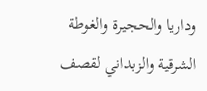وداريا والحجيرة والغوطة الشرقية والزبداني لقصف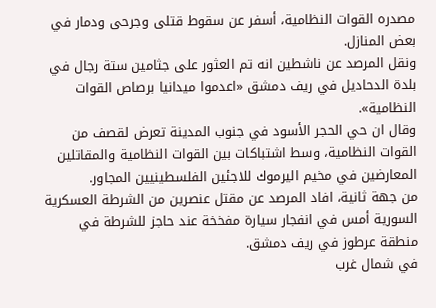مصدره القوات النظامية، أسفر عن سقوط قتلى وجرحى ودمار في بعض المنازل.
ونقل المرصد عن ناشطين انه تم العثور على جثامين ستة رجال في بلدة الدحاديل في ريف دمشق «اعدموا ميدانيا برصاص القوات النظامية».
وقال ان حي الحجر الأسود في جنوب المدينة تعرض لقصف من القوات النظامية، وسط اشتباكات بين القوات النظامية والمقاتلين المعارضين في مخيم اليرموك للاجئين الفلسطينيين المجاور.
من جهة ثانية، افاد المرصد عن مقتل عنصرين من الشرطة العسكرية السورية أمس في انفجار سيارة مفخخة عند حاجز للشرطة في منطقة عرطوز في ريف دمشق.
في شمال غرب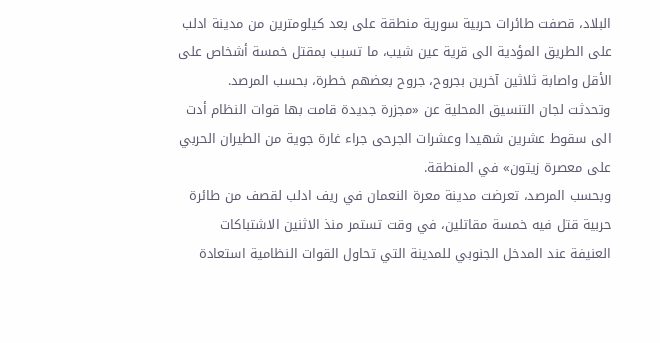البلاد، قصفت طائرات حربية سورية منطقة على بعد كيلومترين من مدينة ادلب على الطريق المؤدية الى قرية عين شيب، ما تسبب بمقتل خمسة أشخاص على الأقل واصابة ثلاثين آخرين بجروح، جروح بعضهم خطرة، بحسب المرصد.
وتحدثت لجان التنسيق المحلية عن «مجزرة جديدة قامت بها قوات النظام أدت الى سقوط عشرين شهيدا وعشرات الجرحى جراء غارة جوية من الطيران الحربي على معصرة زيتون» في المنطقة.
وبحسب المرصد، تعرضت مدينة معرة النعمان في ريف ادلب لقصف من طائرة حربية قتل فيه خمسة مقاتلين، في وقت تستمر منذ الاثنين الاشتباكات العنيفة عند المدخل الجنوبي للمدينة التي تحاول القوات النظامية استعادة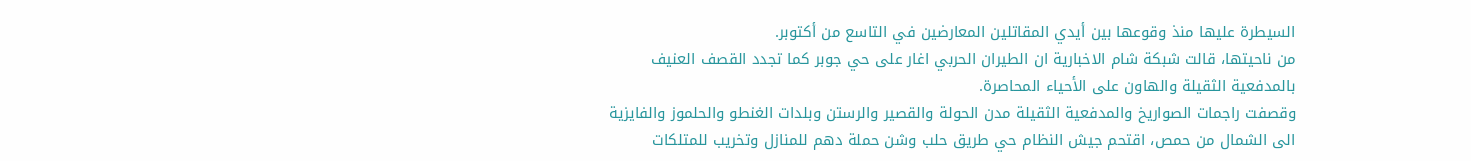السيطرة عليها منذ وقوعها بين أيدي المقاتلين المعارضين في التاسع من أكتوبر.
من ناحيتها، قالت شبكة شام الاخبارية ان الطيران الحربي اغار على حي جوبر كما تجدد القصف العنيف بالمدفعية الثقيلة والهاون على الأحياء المحاصرة.
وقصفت راجمات الصواريخ والمدفعية الثقيلة مدن الحولة والقصير والرستن وبلدات الغنطو والحلموز والفايزية الى الشمال من حمص، اقتحم جيش النظام حي طريق حلب وشن حملة دهم للمنازل وتخريب للمتلكات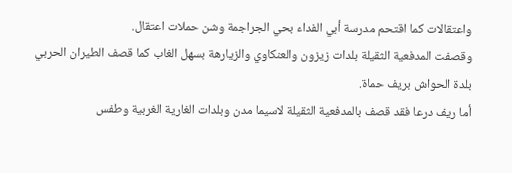واعتقالات كما اقتحم مدرسة أبي الفداء بحي الجراجمة وشن حملات اعتقال.
وقصفت المدفعية الثقيلة بلدات زيزون والعنكاوي والزيارهة بسهل الغاب كما قصف الطيران الحربي بلدة الحواش بريف حماة.
أما ريف درعا فقد قصف بالمدفعية الثقيلة لاسيما مدن وبلدات الغارية الغربية وطفس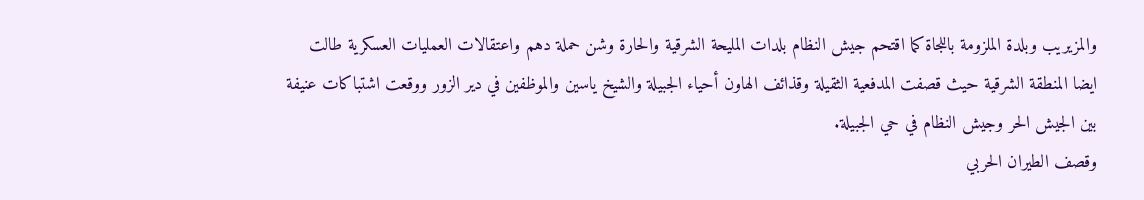والمزيريب وبلدة الملزومة باللجاة كما اقتحم جيش النظام بلدات المليحة الشرقية والحارة وشن حملة دهم واعتقالات العمليات العسكرية طالت ايضا المنطقة الشرقية حيث قصفت المدفعية الثقيلة وقذائف الهاون أحياء الجبيلة والشيخ ياسين والموظفين في دير الزور ووقعت اشتباكات عنيفة بين الجيش الحر وجيش النظام في حي الجبيلة.
وقصف الطيران الحربي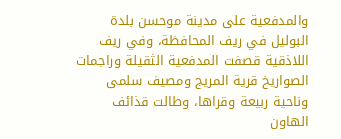والمدفعية على مدينة موحسن بلدة البوليل في ريف المحافظة، وفي ريف اللاذقية قصفت المدفعية الثقيلة وراجمات الصواريخ قرية المريج ومصيف سلمى وناحية ربيعة وقراها، وطالت قذائف الهاون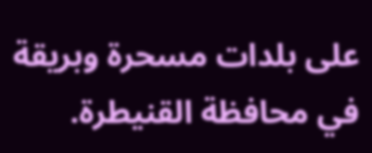على بلدات مسحرة وبريقة في محافظة القنيطرة.